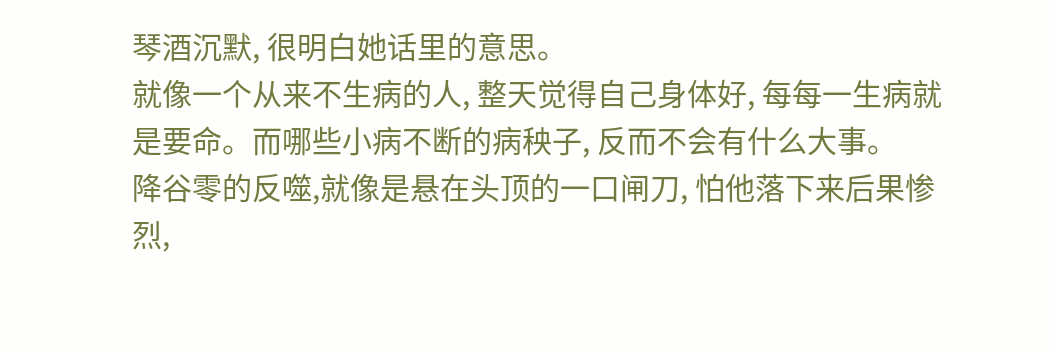琴酒沉默, 很明白她话里的意思。
就像一个从来不生病的人, 整天觉得自己身体好, 每每一生病就是要命。而哪些小病不断的病秧子, 反而不会有什么大事。
降谷零的反噬,就像是悬在头顶的一口闸刀, 怕他落下来后果惨烈,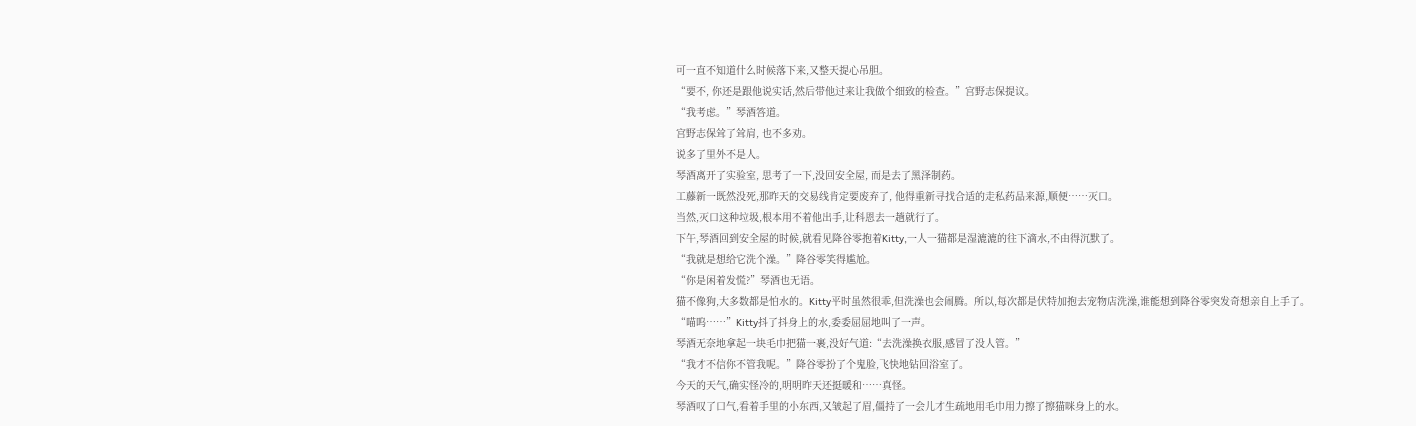可一直不知道什么时候落下来,又整天提心吊胆。
“要不, 你还是跟他说实话,然后带他过来让我做个细致的检查。”宫野志保提议。
“我考虑。”琴酒答道。
宫野志保耸了耸肩, 也不多劝。
说多了里外不是人。
琴酒离开了实验室, 思考了一下,没回安全屋, 而是去了黑泽制药。
工藤新一既然没死,那昨天的交易线肯定要废弃了, 他得重新寻找合适的走私药品来源,顺便……灭口。
当然,灭口这种垃圾,根本用不着他出手,让科恩去一趟就行了。
下午,琴酒回到安全屋的时候,就看见降谷零抱着Kitty,一人一猫都是湿漉漉的往下滴水,不由得沉默了。
“我就是想给它洗个澡。”降谷零笑得尴尬。
“你是闲着发慌?”琴酒也无语。
猫不像狗,大多数都是怕水的。Kitty平时虽然很乖,但洗澡也会闹腾。所以,每次都是伏特加抱去宠物店洗澡,谁能想到降谷零突发奇想亲自上手了。
“喵呜……”Kitty抖了抖身上的水,委委屈屈地叫了一声。
琴酒无奈地拿起一块毛巾把猫一裹,没好气道:“去洗澡换衣服,感冒了没人管。”
“我才不信你不管我呢。”降谷零扮了个鬼脸,飞快地钻回浴室了。
今天的天气,确实怪冷的,明明昨天还挺暖和……真怪。
琴酒叹了口气,看着手里的小东西,又皱起了眉,僵持了一会儿才生疏地用毛巾用力擦了擦猫咪身上的水。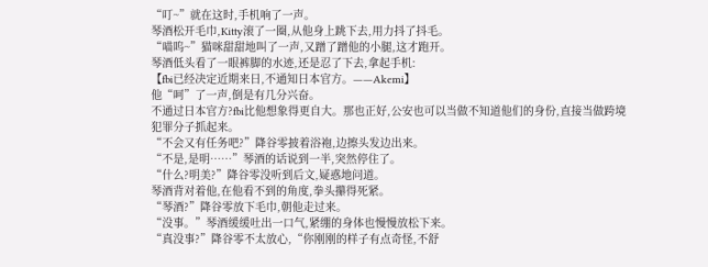“叮~”就在这时,手机响了一声。
琴酒松开毛巾,Kitty滚了一圈,从他身上跳下去,用力抖了抖毛。
“喵呜~”猫咪甜甜地叫了一声,又蹭了蹭他的小腿,这才跑开。
琴酒低头看了一眼裤脚的水迹,还是忍了下去,拿起手机:
【fbi已经决定近期来日,不通知日本官方。——Akemi】
他“呵”了一声,倒是有几分兴奋。
不通过日本官方?fbi比他想象得更自大。那也正好,公安也可以当做不知道他们的身份,直接当做跨境犯罪分子抓起来。
“不会又有任务吧?”降谷零披着浴袍,边擦头发边出来。
“不是,是明……”琴酒的话说到一半,突然停住了。
“什么?明美?”降谷零没听到后文,疑惑地问道。
琴酒背对着他,在他看不到的角度,拳头攥得死紧。
“琴酒?”降谷零放下毛巾,朝他走过来。
“没事。”琴酒缓缓吐出一口气,紧绷的身体也慢慢放松下来。
“真没事?”降谷零不太放心,“你刚刚的样子有点奇怪,不舒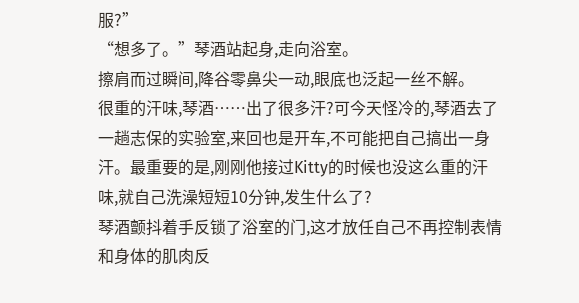服?”
“想多了。”琴酒站起身,走向浴室。
擦肩而过瞬间,降谷零鼻尖一动,眼底也泛起一丝不解。
很重的汗味,琴酒……出了很多汗?可今天怪冷的,琴酒去了一趟志保的实验室,来回也是开车,不可能把自己搞出一身汗。最重要的是,刚刚他接过Kitty的时候也没这么重的汗味,就自己洗澡短短10分钟,发生什么了?
琴酒颤抖着手反锁了浴室的门,这才放任自己不再控制表情和身体的肌肉反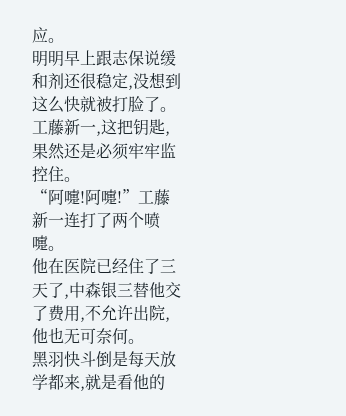应。
明明早上跟志保说缓和剂还很稳定,没想到这么快就被打脸了。
工藤新一,这把钥匙,果然还是必须牢牢监控住。
“阿嚏!阿嚏!”工藤新一连打了两个喷嚏。
他在医院已经住了三天了,中森银三替他交了费用,不允许出院,他也无可奈何。
黑羽快斗倒是每天放学都来,就是看他的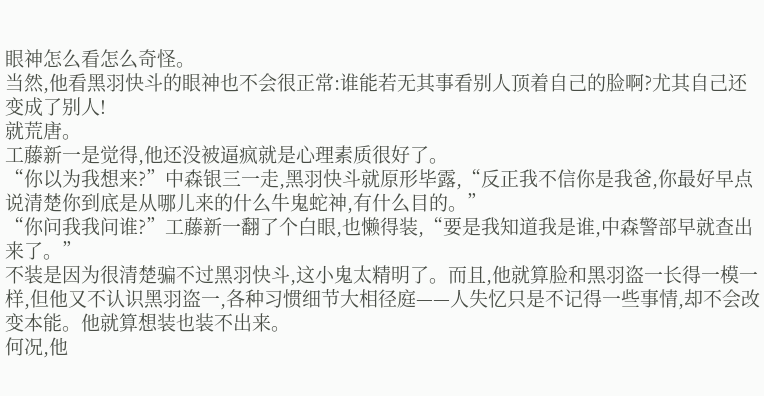眼神怎么看怎么奇怪。
当然,他看黑羽快斗的眼神也不会很正常:谁能若无其事看别人顶着自己的脸啊?尤其自己还变成了别人!
就荒唐。
工藤新一是觉得,他还没被逼疯就是心理素质很好了。
“你以为我想来?”中森银三一走,黑羽快斗就原形毕露,“反正我不信你是我爸,你最好早点说清楚你到底是从哪儿来的什么牛鬼蛇神,有什么目的。”
“你问我我问谁?”工藤新一翻了个白眼,也懒得装,“要是我知道我是谁,中森警部早就查出来了。”
不装是因为很清楚骗不过黑羽快斗,这小鬼太精明了。而且,他就算脸和黑羽盗一长得一模一样,但他又不认识黑羽盗一,各种习惯细节大相径庭——人失忆只是不记得一些事情,却不会改变本能。他就算想装也装不出来。
何况,他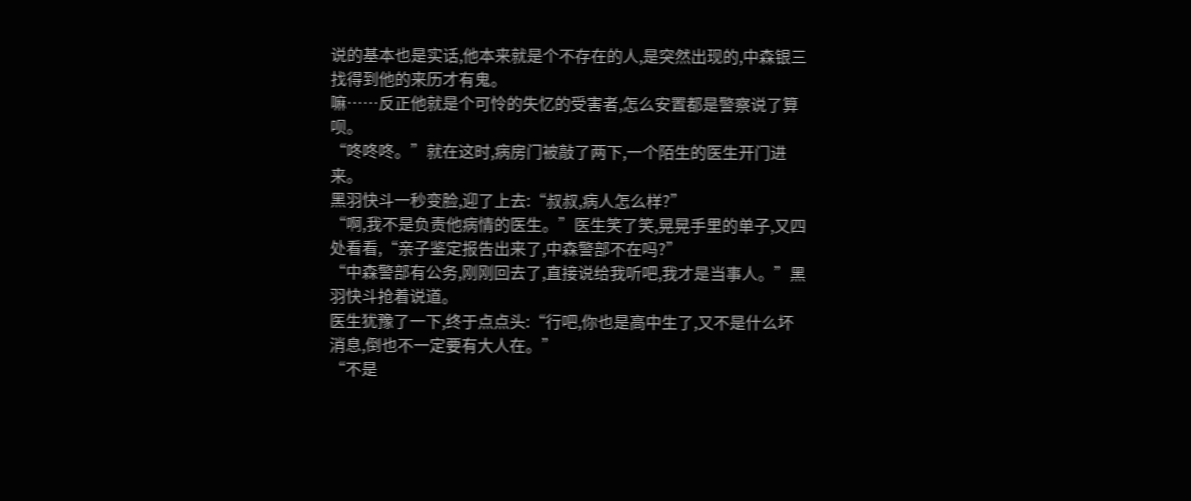说的基本也是实话,他本来就是个不存在的人,是突然出现的,中森银三找得到他的来历才有鬼。
嘛……反正他就是个可怜的失忆的受害者,怎么安置都是警察说了算呗。
“咚咚咚。”就在这时,病房门被敲了两下,一个陌生的医生开门进来。
黑羽快斗一秒变脸,迎了上去:“叔叔,病人怎么样?”
“啊,我不是负责他病情的医生。”医生笑了笑,晃晃手里的单子,又四处看看,“亲子鉴定报告出来了,中森警部不在吗?”
“中森警部有公务,刚刚回去了,直接说给我听吧,我才是当事人。”黑羽快斗抢着说道。
医生犹豫了一下,终于点点头:“行吧,你也是高中生了,又不是什么坏消息,倒也不一定要有大人在。”
“不是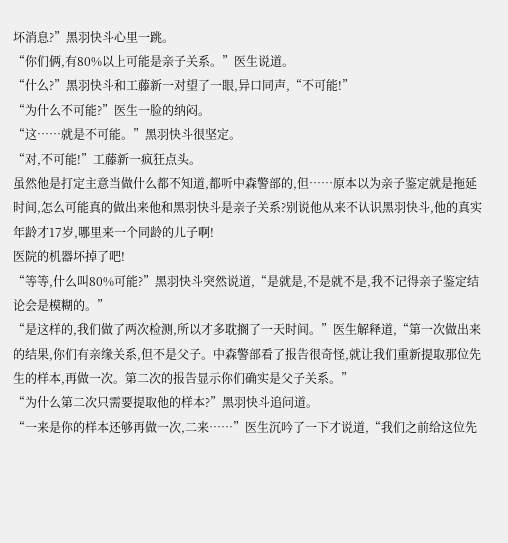坏消息?”黑羽快斗心里一跳。
“你们俩,有80%以上可能是亲子关系。”医生说道。
“什么?”黑羽快斗和工藤新一对望了一眼,异口同声,“不可能!”
“为什么不可能?”医生一脸的纳闷。
“这……就是不可能。”黑羽快斗很坚定。
“对,不可能!”工藤新一疯狂点头。
虽然他是打定主意当做什么都不知道,都听中森警部的,但……原本以为亲子鉴定就是拖延时间,怎么可能真的做出来他和黑羽快斗是亲子关系?别说他从来不认识黑羽快斗,他的真实年龄才17岁,哪里来一个同龄的儿子啊!
医院的机器坏掉了吧!
“等等,什么叫80%可能?”黑羽快斗突然说道,“是就是,不是就不是,我不记得亲子鉴定结论会是模糊的。”
“是这样的,我们做了两次检测,所以才多耽搁了一天时间。”医生解释道,“第一次做出来的结果,你们有亲缘关系,但不是父子。中森警部看了报告很奇怪,就让我们重新提取那位先生的样本,再做一次。第二次的报告显示你们确实是父子关系。”
“为什么第二次只需要提取他的样本?”黑羽快斗追问道。
“一来是你的样本还够再做一次,二来……”医生沉吟了一下才说道,“我们之前给这位先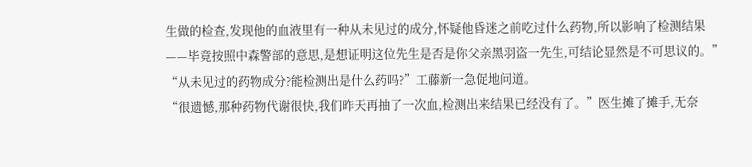生做的检查,发现他的血液里有一种从未见过的成分,怀疑他昏迷之前吃过什么药物,所以影响了检测结果——毕竟按照中森警部的意思,是想证明这位先生是否是你父亲黑羽盗一先生,可结论显然是不可思议的。”
“从未见过的药物成分?能检测出是什么药吗?”工藤新一急促地问道。
“很遗憾,那种药物代谢很快,我们昨天再抽了一次血,检测出来结果已经没有了。”医生摊了摊手,无奈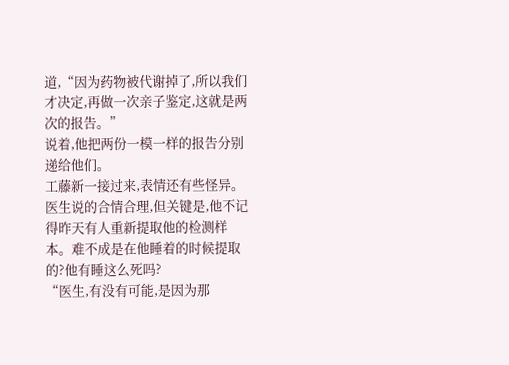道,“因为药物被代谢掉了,所以我们才决定,再做一次亲子鉴定,这就是两次的报告。”
说着,他把两份一模一样的报告分别递给他们。
工藤新一接过来,表情还有些怪异。
医生说的合情合理,但关键是,他不记得昨天有人重新提取他的检测样本。难不成是在他睡着的时候提取的?他有睡这么死吗?
“医生,有没有可能,是因为那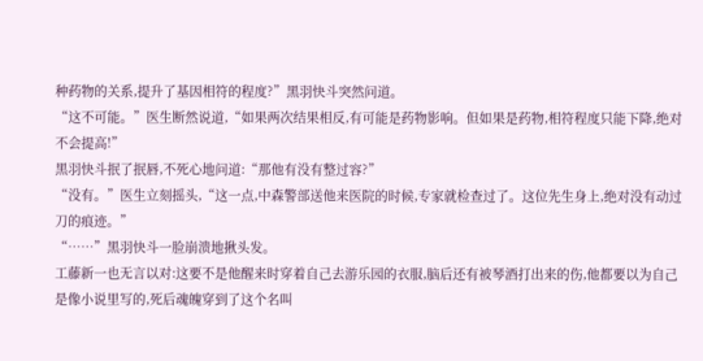种药物的关系,提升了基因相符的程度?”黑羽快斗突然问道。
“这不可能。”医生断然说道,“如果两次结果相反,有可能是药物影响。但如果是药物,相符程度只能下降,绝对不会提高!”
黑羽快斗抿了抿唇,不死心地问道:“那他有没有整过容?”
“没有。”医生立刻摇头,“这一点,中森警部送他来医院的时候,专家就检查过了。这位先生身上,绝对没有动过刀的痕迹。”
“……”黑羽快斗一脸崩溃地揪头发。
工藤新一也无言以对:这要不是他醒来时穿着自己去游乐园的衣服,脑后还有被琴酒打出来的伤,他都要以为自己是像小说里写的,死后魂魄穿到了这个名叫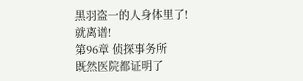黑羽盗一的人身体里了!
就离谱!
第96章 侦探事务所
既然医院都证明了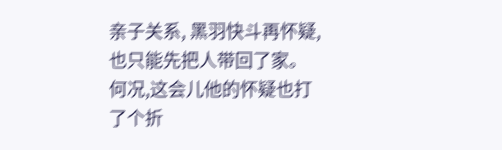亲子关系, 黑羽快斗再怀疑,也只能先把人带回了家。
何况,这会儿他的怀疑也打了个折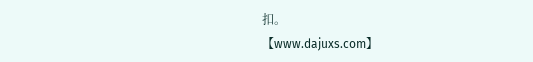扣。
【www.dajuxs.com】